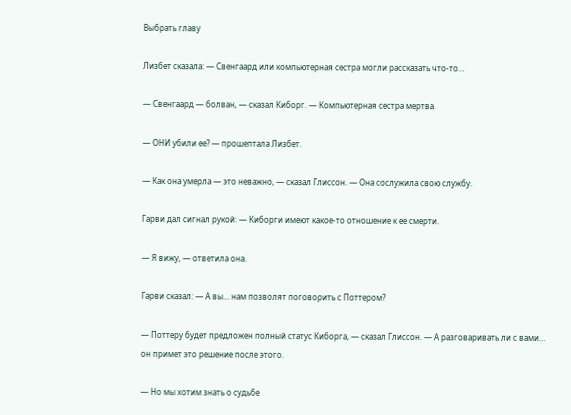Выбрать главу

Лизбет сказала: — Свенгаард или компьютерная сестра могли рассказать что-то…

— Свенгаард — болван, — сказал Киборг. — Компьютерная сестра мертва.

— ОНИ убили ее? — прошептала Лизбет.

— Как она умерла — это неважно, — сказал Глиссон. — Она сослужила свою службу.

Гарви дал сигнал рукой: — Киборги имеют какое-то отношение к ее смерти.

— Я вижу, — ответила она.

Гарви сказал: — А вы… нам позволят поговорить с Поттером?

— Поттеру будет предложен полный статус Киборга, — сказал Глиссон. — А разговаривать ли с вами… он примет это решение после этого.

— Но мы хотим знать о судьбе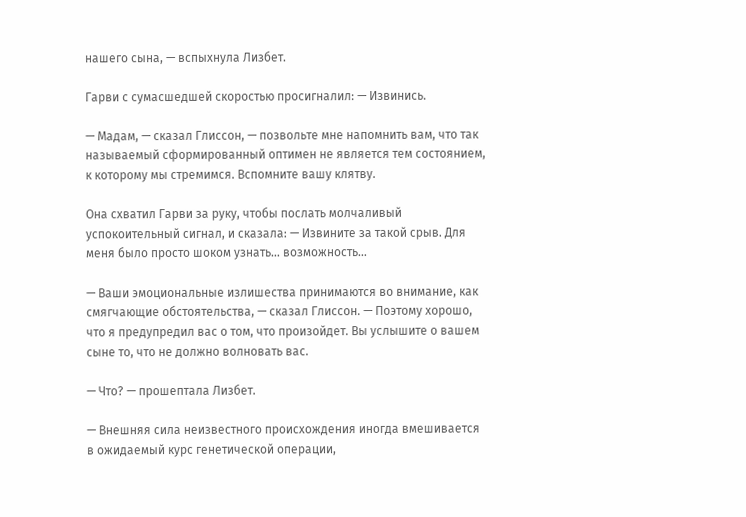нашего сына, — вспыхнула Лизбет.

Гарви с сумасшедшей скоростью просигналил: — Извинись.

— Мадам, — сказал Глиссон, — позвольте мне напомнить вам, что так называемый сформированный оптимен не является тем состоянием, к которому мы стремимся. Вспомните вашу клятву.

Она схватил Гарви за руку, чтобы послать молчаливый успокоительный сигнал, и сказала: — Извините за такой срыв. Для меня было просто шоком узнать… возможность…

— Ваши эмоциональные излишества принимаются во внимание, как смягчающие обстоятельства, — сказал Глиссон. — Поэтому хорошо, что я предупредил вас о том, что произойдет. Вы услышите о вашем сыне то, что не должно волновать вас.

— Что? — прошептала Лизбет.

— Внешняя сила неизвестного происхождения иногда вмешивается в ожидаемый курс генетической операции,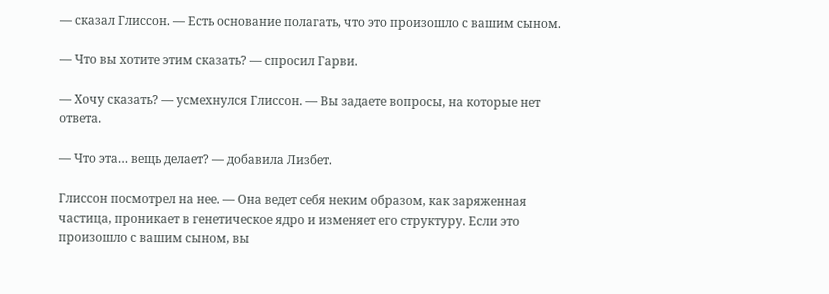— сказал Глиссон. — Есть основание полагать, что это произошло с вашим сыном.

— Что вы хотите этим сказать? — спросил Гарви.

— Хочу сказать? — усмехнулся Глиссон. — Вы задаете вопросы, на которые нет ответа.

— Что эта… вещь делает? — добавила Лизбет.

Глиссон посмотрел на нее. — Она ведет себя неким образом, как заряженная частица, проникает в генетическое ядро и изменяет его структуру. Если это произошло с вашим сыном, вы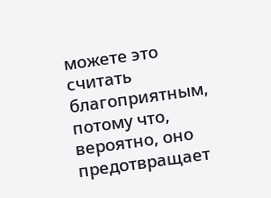можете это считать благоприятным, потому что, вероятно, оно предотвращает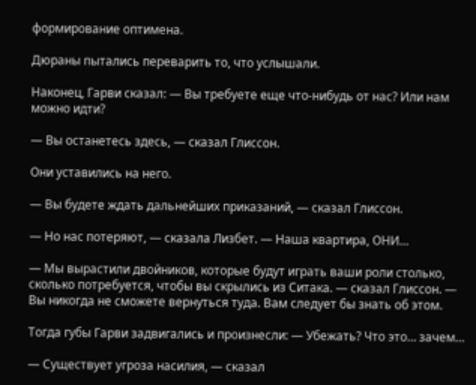формирование оптимена.

Дюраны пытались переварить то, что услышали.

Наконец, Гарви сказал: — Вы требуете еще что-нибудь от нас? Или нам можно идти?

— Вы останетесь здесь, — сказал Глиссон.

Они уставились на него.

— Вы будете ждать дальнейших приказаний, — сказал Глиссон.

— Но нас потеряют, — сказала Лизбет. — Наша квартира, ОНИ…

— Мы вырастили двойников, которые будут играть ваши роли столько, сколько потребуется, чтобы вы скрылись из Ситака. — сказал Глиссон. — Вы никогда не сможете вернуться туда. Вам следует бы знать об этом.

Тогда губы Гарви задвигались и произнесли: — Убежать? Что это… зачем…

— Существует угроза насилия, — сказал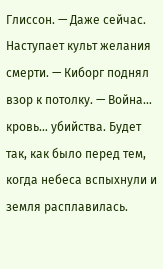Глиссон. — Даже сейчас. Наступает культ желания смерти. — Киборг поднял взор к потолку. — Война… кровь… убийства. Будет так, как было перед тем, когда небеса вспыхнули и земля расплавилась.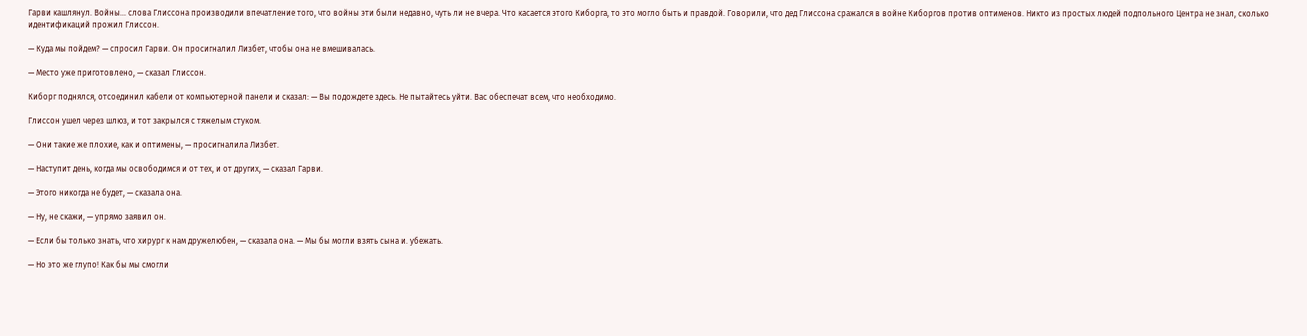Гарви кашлянул. Войны… слова Глиссона производили впечатление того, что войны эти были недавно, чуть ли не вчера. Что касается этого Киборга, то это могло быть и правдой. Говорили, что дед Глиссона сражался в войне Киборгов против оптименов. Никто из простых людей подпольного Центра не знал, сколько идентификаций прожил Глиссон.

— Куда мы пойдем? — спросил Гарви. Он просигналил Лизбет, чтобы она не вмешивалась.

— Место уже приготовлено, — сказал Глиссон.

Киборг поднялся, отсоединил кабели от компьютерной панели и сказал: — Вы подождете здесь. Не пытайтесь уйти. Вас обеспечат всем, что необходимо.

Глиссон ушел через шлюз, и тот закрылся с тяжелым стуком.

— Они такие же плохие, как и оптимены, — просигналила Лизбет.

— Наступит день, когда мы освободимся и от тех, и от других, — сказал Гарви.

— Этого никогда не будет, — сказала она.

— Ну, не скажи, — упрямо заявил он.

— Если бы только знать, что хирург к нам дружелюбен, — сказала она. — Мы бы могли взять сына и. убежать.

— Но это же глупо! Как бы мы смогли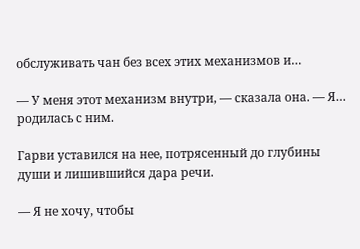обслуживать чан без всех этих механизмов и…

— У меня этот механизм внутри, — сказала она. — Я… родилась с ним.

Гарви уставился на нее, потрясенный до глубины души и лишившийся дара речи.

— Я не хочу, чтобы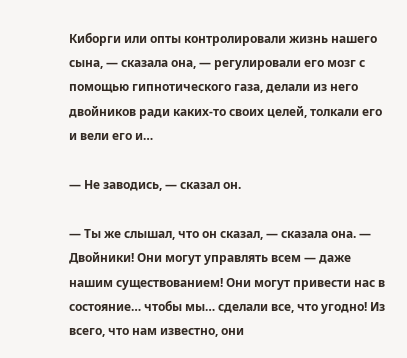Киборги или опты контролировали жизнь нашего сына, — сказала она, — регулировали его мозг с помощью гипнотического газа, делали из него двойников ради каких-то своих целей, толкали его и вели его и…

— Не заводись, — сказал он.

— Ты же слышал, что он сказал, — сказала она. — Двойники! Они могут управлять всем — даже нашим существованием! Они могут привести нас в состояние… чтобы мы… сделали все, что угодно! Из всего, что нам известно, они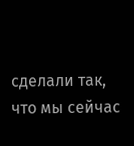сделали так, что мы сейчас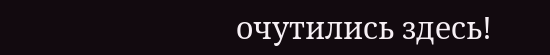очутились здесь!